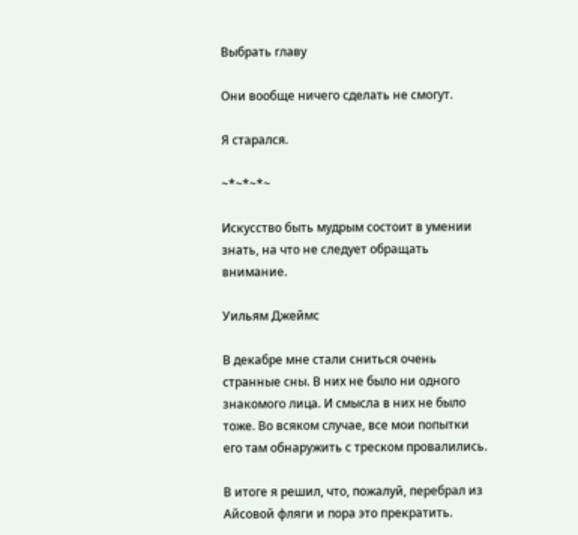Выбрать главу

Они вообще ничего сделать не смогут.

Я старался.

~*~*~*~

Искусство быть мудрым состоит в умении знать, на что не следует обращать внимание.

Уильям Джеймс

В декабре мне стали сниться очень странные сны. В них не было ни одного знакомого лица. И смысла в них не было тоже. Во всяком случае, все мои попытки его там обнаружить с треском провалились.

В итоге я решил, что, пожалуй, перебрал из Айсовой фляги и пора это прекратить.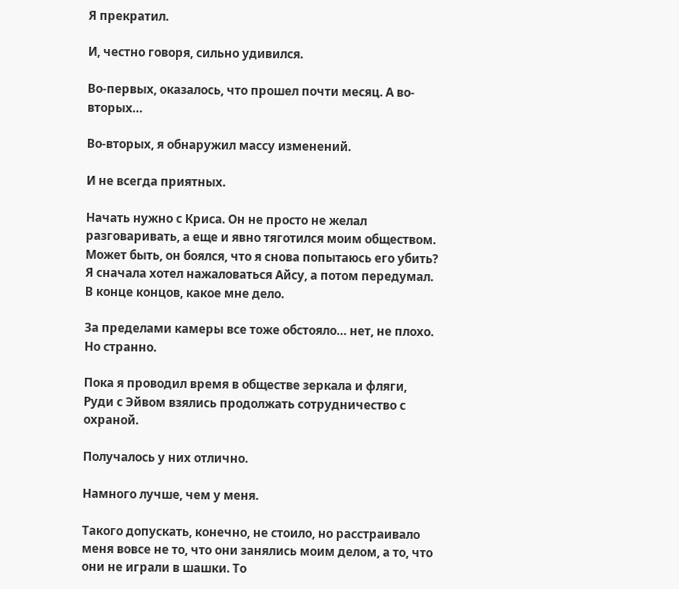Я прекратил.

И, честно говоря, сильно удивился.

Во-первых, оказалось, что прошел почти месяц. А во-вторых…

Во-вторых, я обнаружил массу изменений.

И не всегда приятных.

Начать нужно с Криса. Он не просто не желал разговаривать, а еще и явно тяготился моим обществом. Может быть, он боялся, что я снова попытаюсь его убить? Я сначала хотел нажаловаться Айсу, а потом передумал. В конце концов, какое мне дело.

За пределами камеры все тоже обстояло… нет, не плохо. Но странно.

Пока я проводил время в обществе зеркала и фляги, Руди с Эйвом взялись продолжать сотрудничество с охраной.

Получалось у них отлично.

Намного лучше, чем у меня.

Такого допускать, конечно, не стоило, но расстраивало меня вовсе не то, что они занялись моим делом, а то, что они не играли в шашки. То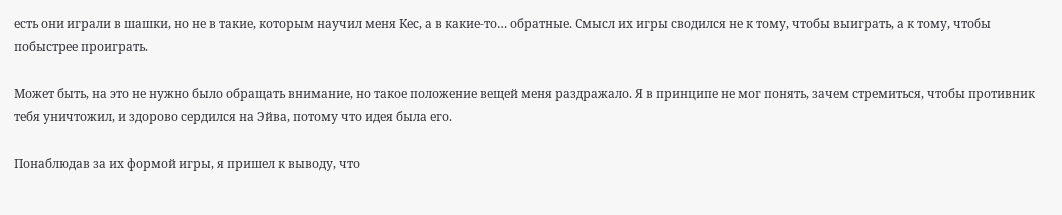есть они играли в шашки, но не в такие, которым научил меня Кес, а в какие-то… обратные. Смысл их игры сводился не к тому, чтобы выиграть, а к тому, чтобы побыстрее проиграть.

Может быть, на это не нужно было обращать внимание, но такое положение вещей меня раздражало. Я в принципе не мог понять, зачем стремиться, чтобы противник тебя уничтожил, и здорово сердился на Эйва, потому что идея была его.

Понаблюдав за их формой игры, я пришел к выводу, что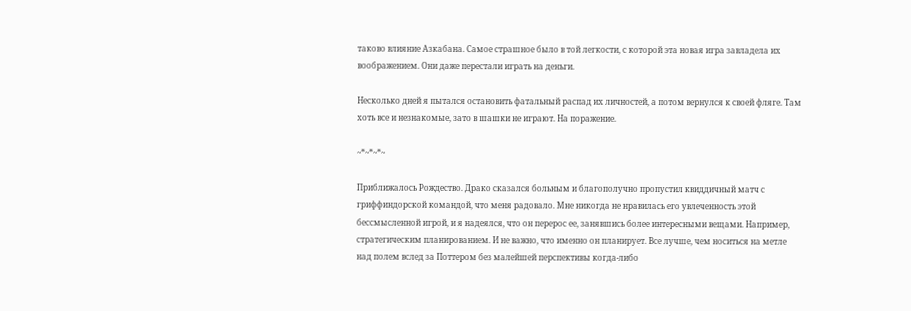таково влияние Азкабана. Самое страшное было в той легкости, с которой эта новая игра завладела их воображением. Они даже перестали играть на деньги.

Несколько дней я пытался остановить фатальный распад их личностей, а потом вернулся к своей фляге. Там хоть все и незнакомые, зато в шашки не играют. На поражение.

~*~*~*~

Приближалось Рождество. Драко сказался больным и благополучно пропустил квиддичный матч с гриффиндорской командой, что меня радовало. Мне никогда не нравилась его увлеченность этой бессмысленной игрой, и я надеялся, что он перерос ее, занявшись более интересными вещами. Например, стратегическим планированием. И не важно, что именно он планирует. Все лучше, чем носиться на метле над полем вслед за Поттером без малейшей перспективы когда-либо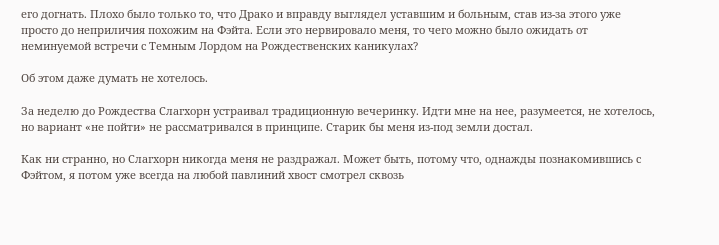его догнать. Плохо было только то, что Драко и вправду выглядел уставшим и больным, став из-за этого уже просто до неприличия похожим на Фэйта. Если это нервировало меня, то чего можно было ожидать от неминуемой встречи с Темным Лордом на Рождественских каникулах?

Об этом даже думать не хотелось.

За неделю до Рождества Слагхорн устраивал традиционную вечеринку. Идти мне на нее, разумеется, не хотелось, но вариант «не пойти» не рассматривался в принципе. Старик бы меня из-под земли достал.

Как ни странно, но Слагхорн никогда меня не раздражал. Может быть, потому что, однажды познакомившись с Фэйтом, я потом уже всегда на любой павлиний хвост смотрел сквозь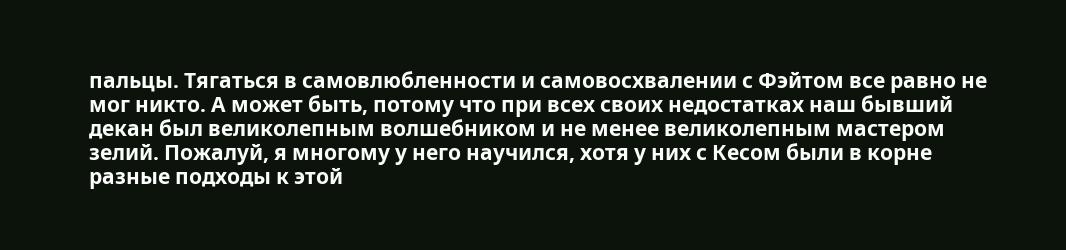пальцы. Тягаться в самовлюбленности и самовосхвалении с Фэйтом все равно не мог никто. А может быть, потому что при всех своих недостатках наш бывший декан был великолепным волшебником и не менее великолепным мастером зелий. Пожалуй, я многому у него научился, хотя у них с Кесом были в корне разные подходы к этой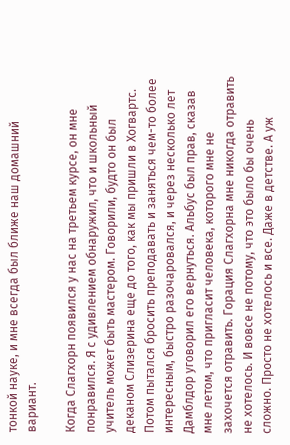тонкой науке, и мне всегда был ближе наш домашний вариант.

Когда Слагхорн появился у нас на третьем курсе, он мне понравился. Я с удивлением обнаружил, что и школьный учитель может быть мастером. Говорили, будто он был деканом Слизерина еще до того, как мы пришли в Хогвартс. Потом пытался бросить преподавать и заняться чем-то более интересным, быстро разочаровался, и через несколько лет Дамблдор уговорил его вернуться. Альбус был прав, сказав мне летом, что пригласит человека, которого мне не захочется отравить. Горация Слагхорна мне никогда отравить не хотелось. И вовсе не потому, что это было бы очень сложно. Просто не хотелось и все. Даже в детстве. А уж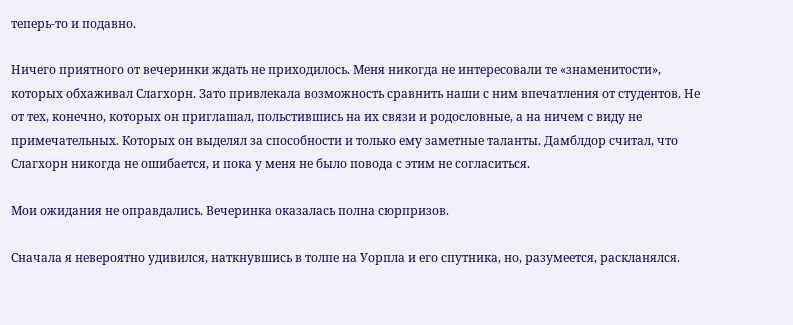теперь-то и подавно.

Ничего приятного от вечеринки ждать не приходилось. Меня никогда не интересовали те «знаменитости», которых обхаживал Слагхорн. Зато привлекала возможность сравнить наши с ним впечатления от студентов. Не от тех, конечно, которых он приглашал, польстившись на их связи и родословные, а на ничем с виду не примечательных. Которых он выделял за способности и только ему заметные таланты. Дамблдор считал, что Слагхорн никогда не ошибается, и пока у меня не было повода с этим не согласиться.

Мои ожидания не оправдались. Вечеринка оказалась полна сюрпризов.

Сначала я невероятно удивился, наткнувшись в толпе на Уорпла и его спутника, но, разумеется, раскланялся.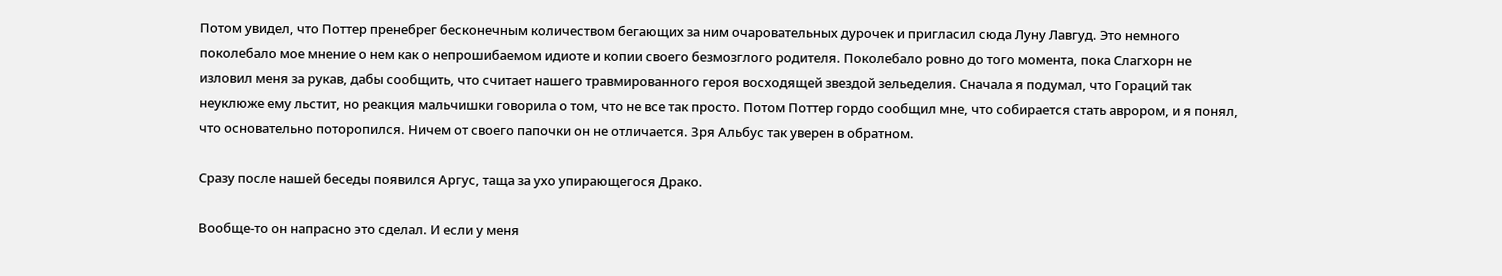Потом увидел, что Поттер пренебрег бесконечным количеством бегающих за ним очаровательных дурочек и пригласил сюда Луну Лавгуд. Это немного поколебало мое мнение о нем как о непрошибаемом идиоте и копии своего безмозглого родителя. Поколебало ровно до того момента, пока Слагхорн не изловил меня за рукав, дабы сообщить, что считает нашего травмированного героя восходящей звездой зельеделия. Сначала я подумал, что Гораций так неуклюже ему льстит, но реакция мальчишки говорила о том, что не все так просто. Потом Поттер гордо сообщил мне, что собирается стать аврором, и я понял, что основательно поторопился. Ничем от своего папочки он не отличается. Зря Альбус так уверен в обратном.

Сразу после нашей беседы появился Аргус, таща за ухо упирающегося Драко.

Вообще-то он напрасно это сделал. И если у меня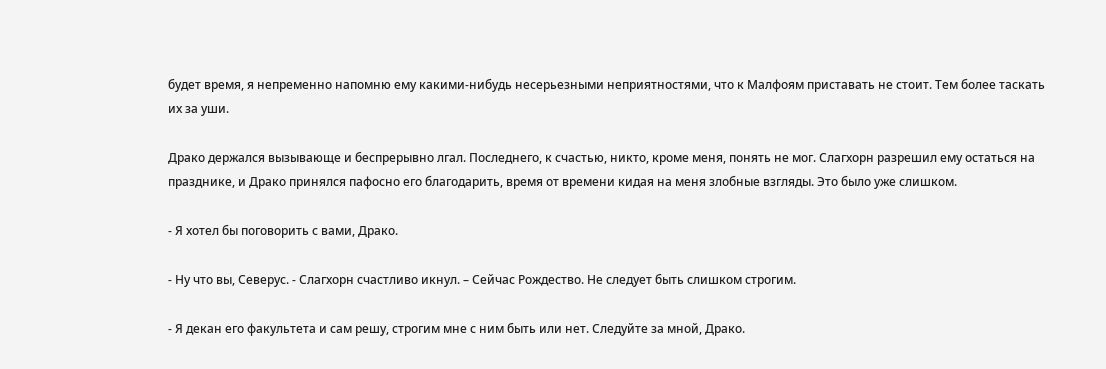будет время, я непременно напомню ему какими-нибудь несерьезными неприятностями, что к Малфоям приставать не стоит. Тем более таскать их за уши.

Драко держался вызывающе и беспрерывно лгал. Последнего, к счастью, никто, кроме меня, понять не мог. Слагхорн разрешил ему остаться на празднике, и Драко принялся пафосно его благодарить, время от времени кидая на меня злобные взгляды. Это было уже слишком.

- Я хотел бы поговорить с вами, Драко.

- Ну что вы, Северус. - Слагхорн счастливо икнул. – Сейчас Рождество. Не следует быть слишком строгим.

- Я декан его факультета и сам решу, строгим мне с ним быть или нет. Следуйте за мной, Драко.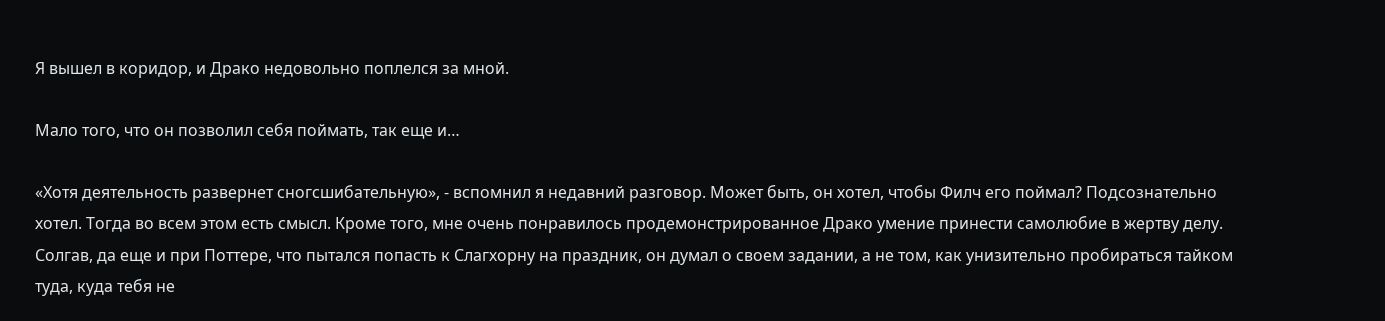Я вышел в коридор, и Драко недовольно поплелся за мной.

Мало того, что он позволил себя поймать, так еще и…

«Хотя деятельность развернет сногсшибательную», - вспомнил я недавний разговор. Может быть, он хотел, чтобы Филч его поймал? Подсознательно хотел. Тогда во всем этом есть смысл. Кроме того, мне очень понравилось продемонстрированное Драко умение принести самолюбие в жертву делу. Солгав, да еще и при Поттере, что пытался попасть к Слагхорну на праздник, он думал о своем задании, а не том, как унизительно пробираться тайком туда, куда тебя не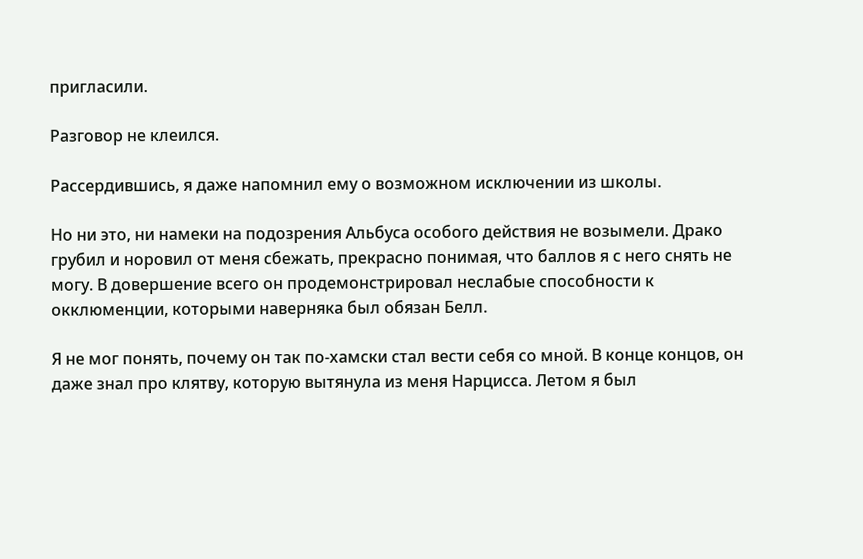пригласили.

Разговор не клеился.

Рассердившись, я даже напомнил ему о возможном исключении из школы.

Но ни это, ни намеки на подозрения Альбуса особого действия не возымели. Драко грубил и норовил от меня сбежать, прекрасно понимая, что баллов я с него снять не могу. В довершение всего он продемонстрировал неслабые способности к окклюменции, которыми наверняка был обязан Белл.

Я не мог понять, почему он так по-хамски стал вести себя со мной. В конце концов, он даже знал про клятву, которую вытянула из меня Нарцисса. Летом я был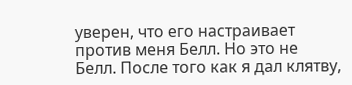уверен, что его настраивает против меня Белл. Но это не Белл. После того как я дал клятву,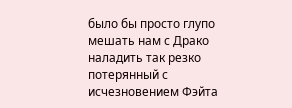было бы просто глупо мешать нам с Драко наладить так резко потерянный с исчезновением Фэйта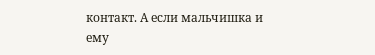контакт. А если мальчишка и ему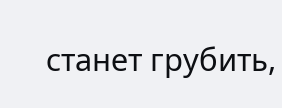станет грубить,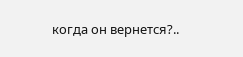когда он вернется?..